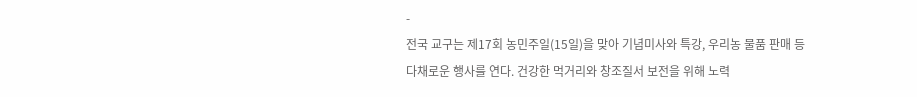-
전국 교구는 제17회 농민주일(15일)을 맞아 기념미사와 특강, 우리농 물품 판매 등 다채로운 행사를 연다. 건강한 먹거리와 창조질서 보전을 위해 노력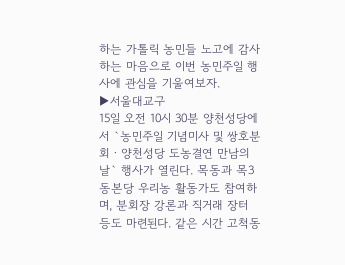하는 가톨릭 농민들 노고에 감사하는 마음으로 이번 농민주일 행사에 관심을 기울여보자.
▶서울대교구
15일 오전 10시 30분 양천성당에서 `농민주일 기념미사 및 쌍호분회ㆍ양천성당 도농결연 만남의 날` 행사가 열린다. 목동과 목3동본당 우리농 활동가도 참여하며, 분회장 강론과 직거래 장터 등도 마련된다. 같은 시간 고척동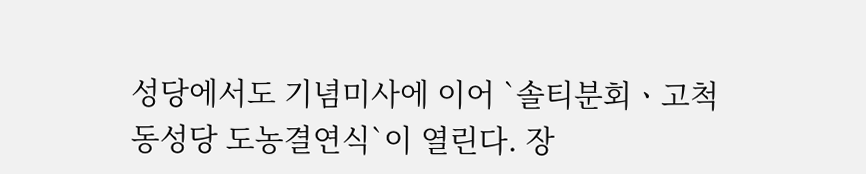성당에서도 기념미사에 이어 `솔티분회ㆍ고척동성당 도농결연식`이 열린다. 장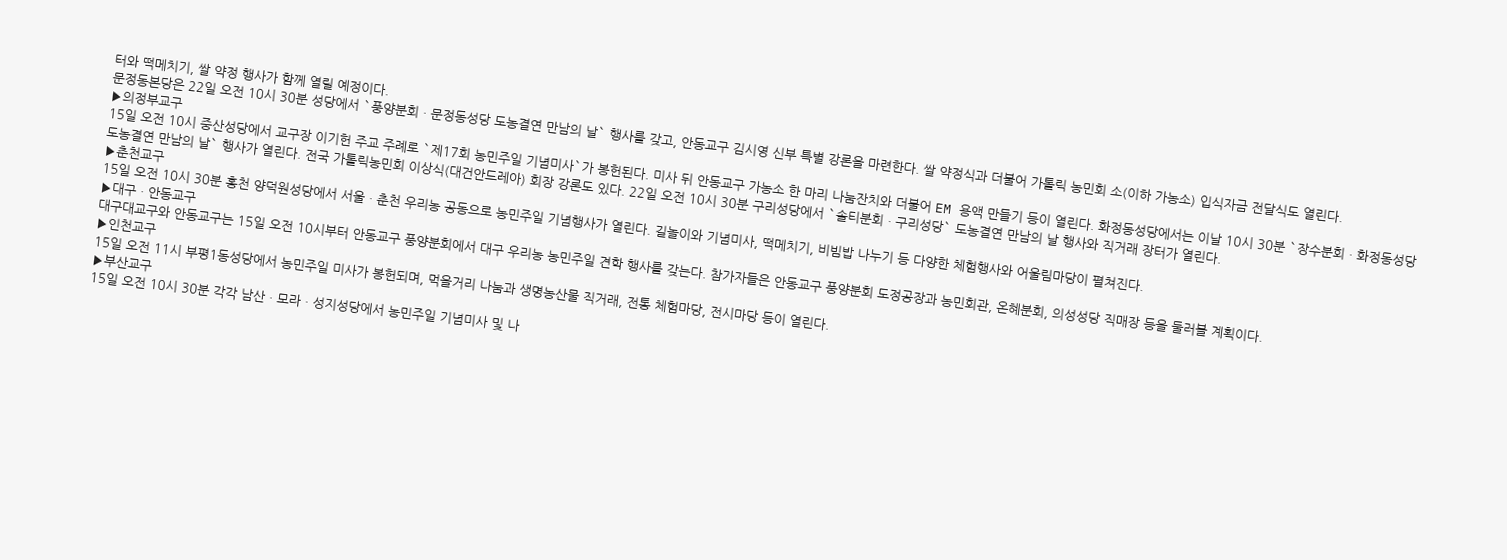터와 떡메치기, 쌀 약정 행사가 함께 열릴 예정이다.
문정동본당은 22일 오전 10시 30분 성당에서 `풍양분회ㆍ문정동성당 도농결연 만남의 날` 행사를 갖고, 안동교구 김시영 신부 특별 강론을 마련한다. 쌀 약정식과 더불어 가톨릭 농민회 소(이하 가농소) 입식자금 전달식도 열린다.
▶의정부교구
15일 오전 10시 중산성당에서 교구장 이기헌 주교 주례로 `제17회 농민주일 기념미사`가 봉헌된다. 미사 뒤 안동교구 가농소 한 마리 나눔잔치와 더불어 EM 용액 만들기 등이 열린다. 화정동성당에서는 이날 10시 30분 `장수분회ㆍ화정동성당 도농결연 만남의 날` 행사가 열린다. 전국 가톨릭농민회 이상식(대건안드레아) 회장 강론도 있다. 22일 오전 10시 30분 구리성당에서 `솔티분회ㆍ구리성당` 도농결연 만남의 날 행사와 직거래 장터가 열린다.
▶춘천교구
15일 오전 10시 30분 홍천 양덕원성당에서 서울ㆍ춘천 우리농 공동으로 농민주일 기념행사가 열린다. 길놀이와 기념미사, 떡메치기, 비빔밥 나누기 등 다양한 체험행사와 어울림마당이 펼쳐진다.
▶대구ㆍ안동교구
대구대교구와 안동교구는 15일 오전 10시부터 안동교구 풍양분회에서 대구 우리농 농민주일 견학 행사를 갖는다. 참가자들은 안동교구 풍양분회 도정공장과 농민회관, 온혜분회, 의성성당 직매장 등을 둘러볼 계획이다.
▶인천교구
15일 오전 11시 부평1동성당에서 농민주일 미사가 봉헌되며, 먹을거리 나눔과 생명농산물 직거래, 전통 체험마당, 전시마당 등이 열린다.
▶부산교구
15일 오전 10시 30분 각각 남산ㆍ모라ㆍ성지성당에서 농민주일 기념미사 및 나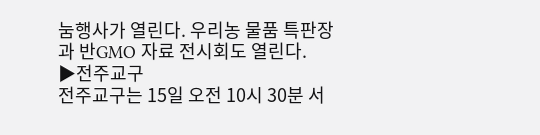눔행사가 열린다. 우리농 물품 특판장과 반GMO 자료 전시회도 열린다.
▶전주교구
전주교구는 15일 오전 10시 30분 서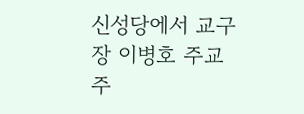신성당에서 교구장 이병호 주교 주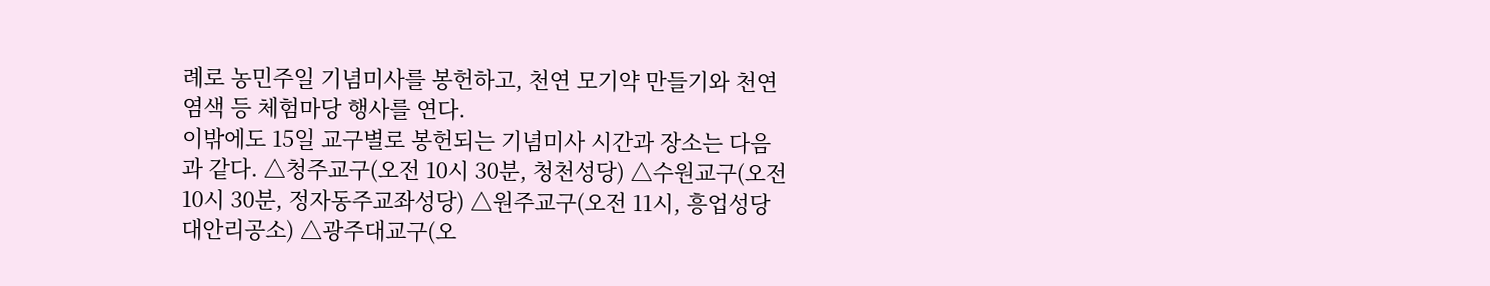례로 농민주일 기념미사를 봉헌하고, 천연 모기약 만들기와 천연염색 등 체험마당 행사를 연다.
이밖에도 15일 교구별로 봉헌되는 기념미사 시간과 장소는 다음과 같다. △청주교구(오전 10시 30분, 청천성당) △수원교구(오전 10시 30분, 정자동주교좌성당) △원주교구(오전 11시, 흥업성당 대안리공소) △광주대교구(오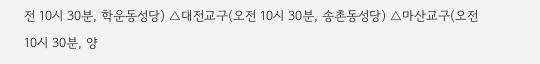전 10시 30분, 학운동성당) △대전교구(오전 10시 30분, 송촌동성당) △마산교구(오전 10시 30분, 양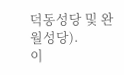덕동성당 및 완월성당).
이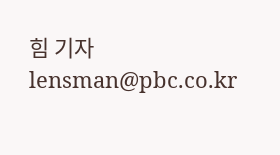힘 기자
lensman@pbc.co.kr